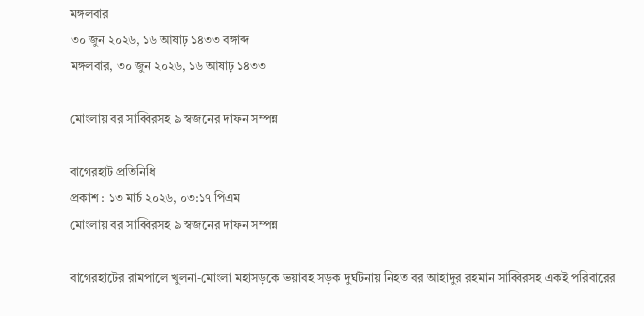মঙ্গলবার
৩০ জুন ২০২৬, ১৬ আষাঢ় ১৪৩৩ বঙ্গাব্দ
মঙ্গলবার, ৩০ জুন ২০২৬, ১৬ আষাঢ় ১৪৩৩

মোংলায় বর সাব্বিরসহ ৯ স্বজনের দাফন সম্পন্ন

বাগেরহাট প্রতিনিধি
প্রকাশ : ১৩ মার্চ ২০২৬, ০৩:১৭ পিএম
মোংলায় বর সাব্বিরসহ ৯ স্বজনের দাফন সম্পন্ন

বাগেরহাটের রামপালে খুলনা-মোংলা মহাসড়কে ভয়াবহ সড়ক দুর্ঘটনায় নিহত বর আহাদুর রহমান সাব্বিরসহ একই পরিবারের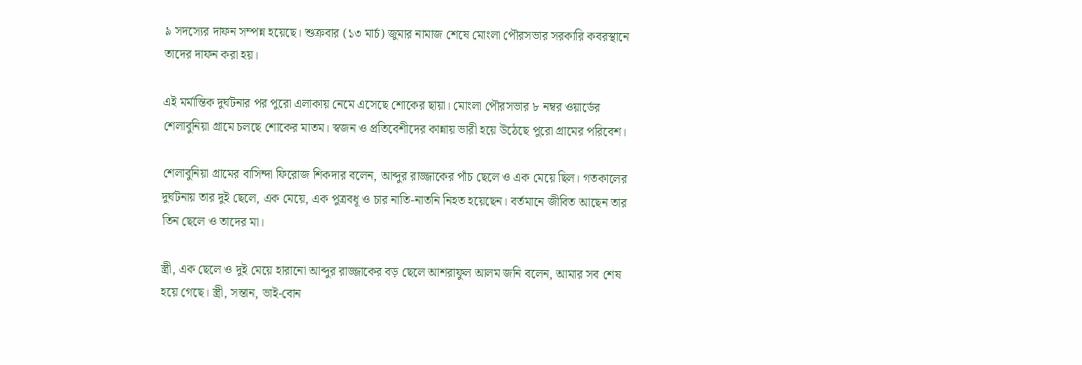৯ সদস্যের দাফন সম্পন্ন হয়েছে। শুক্রবার (১৩ মার্চ) জুমার নামাজ শেষে মোংলা পৌরসভার সরকারি কবরস্থানে তাদের দাফন করা হয়।

এই মর্মান্তিক দুর্ঘটনার পর পুরো এলাকায় নেমে এসেছে শোকের ছায়া। মোংলা পৌরসভার ৮ নম্বর ওয়ার্ডের শেলাবুনিয়া গ্রামে চলছে শোকের মাতম। স্বজন ও প্রতিবেশীদের কান্নায় ভারী হয়ে উঠেছে পুরো গ্রামের পরিবেশ।

শেলাবুনিয়া গ্রামের বাসিন্দা ফিরোজ শিকদার বলেন, আব্দুর রাজ্জাকের পাঁচ ছেলে ও এক মেয়ে ছিল। গতকালের দুর্ঘটনায় তার দুই ছেলে, এক মেয়ে, এক পুত্রবধূ ও চার নাতি-নাতনি নিহত হয়েছেন। বর্তমানে জীবিত আছেন তার তিন ছেলে ও তাদের মা।

স্ত্রী, এক ছেলে ও দুই মেয়ে হারানো আব্দুর রাজ্জাকের বড় ছেলে আশরাফুল আলম জনি বলেন, আমার সব শেষ হয়ে গেছে। স্ত্রী, সন্তান, ভাই-বোন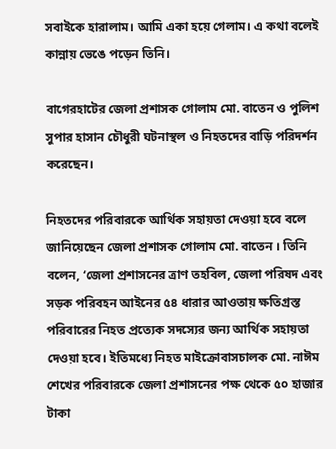সবাইকে হারালাম। আমি একা হয়ে গেলাম। এ কথা বলেই কান্নায় ভেঙে পড়েন তিনি।

বাগেরহাটের জেলা প্রশাসক গোলাম মো. বাতেন ও পুলিশ সুপার হাসান চৌধুরী ঘটনাস্থল ও নিহতদের বাড়ি পরিদর্শন করেছেন।

নিহতদের পরিবারকে আর্থিক সহায়তা দেওয়া হবে বলে জানিয়েছেন জেলা প্রশাসক গোলাম মো. বাতেন । তিনি বলেন, ‘জেলা প্রশাসনের ত্রাণ তহবিল, জেলা পরিষদ এবং সড়ক পরিবহন আইনের ৫৪ ধারার আওতায় ক্ষতিগ্রস্ত পরিবারের নিহত প্রত্যেক সদস্যের জন্য আর্থিক সহায়তা দেওয়া হবে। ইতিমধ্যে নিহত মাইক্রোবাসচালক মো. নাঈম শেখের পরিবারকে জেলা প্রশাসনের পক্ষ থেকে ৫০ হাজার টাকা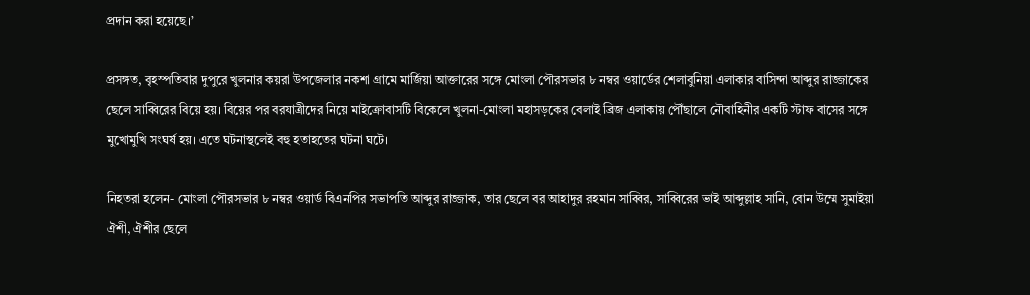প্রদান করা হয়েছে।’

প্রসঙ্গত, বৃহস্পতিবার দুপুরে খুলনার কয়রা উপজেলার নকশা গ্রামে মার্জিয়া আক্তারের সঙ্গে মোংলা পৌরসভার ৮ নম্বর ওয়ার্ডের শেলাবুনিয়া এলাকার বাসিন্দা আব্দুর রাজ্জাকের ছেলে সাব্বিরের বিয়ে হয়। বিয়ের পর বরযাত্রীদের নিয়ে মাইক্রোবাসটি বিকেলে খুলনা-মোংলা মহাসড়কের বেলাই ব্রিজ এলাকায় পৌঁছালে নৌবাহিনীর একটি স্টাফ বাসের সঙ্গে মুখোমুখি সংঘর্ষ হয়। এতে ঘটনাস্থলেই বহু হতাহতের ঘটনা ঘটে।

নিহতরা হলেন- মোংলা পৌরসভার ৮ নম্বর ওয়ার্ড বিএনপির সভাপতি আব্দুর রাজ্জাক, তার ছেলে বর আহাদুর রহমান সাব্বির, সাব্বিরের ভাই আব্দুল্লাহ সানি, বোন উম্মে সুমাইয়া ঐশী, ঐশীর ছেলে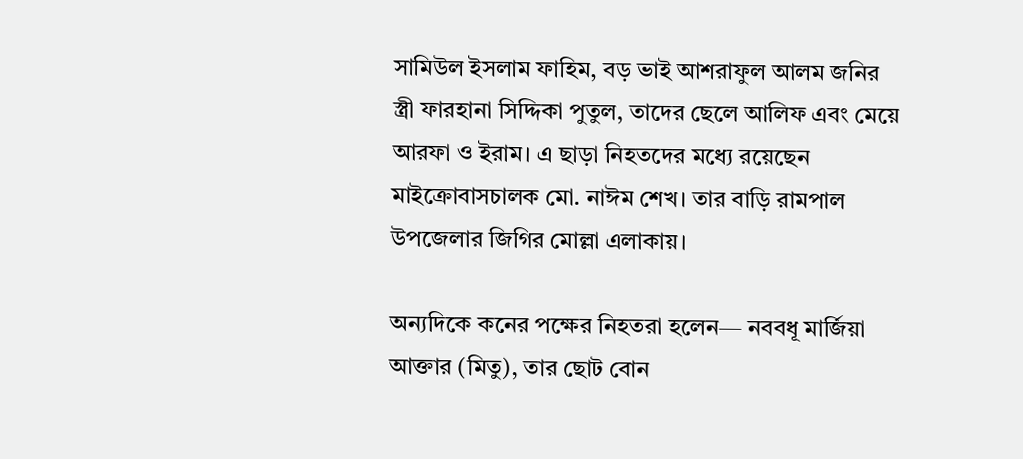সামিউল ইসলাম ফাহিম, বড় ভাই আশরাফুল আলম জনির স্ত্রী ফারহানা সিদ্দিকা পুতুল, তাদের ছেলে আলিফ এবং মেয়ে আরফা ও ইরাম। এ ছাড়া নিহতদের মধ্যে রয়েছেন মাইক্রোবাসচালক মো. নাঈম শেখ। তার বাড়ি রামপাল উপজেলার জিগির মোল্লা এলাকায়।

অন্যদিকে কনের পক্ষের নিহতরা হলেন— নববধূ মার্জিয়া আক্তার (মিতু), তার ছোট বোন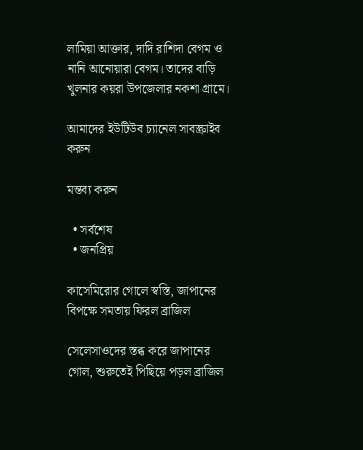লামিয়া আক্তার, দাদি রাশিদা বেগম ও নানি আনোয়ারা বেগম। তাদের বাড়ি খুলনার কয়রা উপজেলার নকশা গ্রামে।

আমাদের ইউটিউব চ্যানেল সাবস্ক্রাইব করুন

মন্তব্য করুন

  • সর্বশেষ
  • জনপ্রিয়

কাসেমিরোর গোলে স্বস্তি, জাপানের বিপক্ষে সমতায় ফিরল ব্রাজিল

সেলেসাওদের স্তব্ধ করে জাপানের গোল, শুরুতেই পিছিয়ে পড়ল ব্রাজিল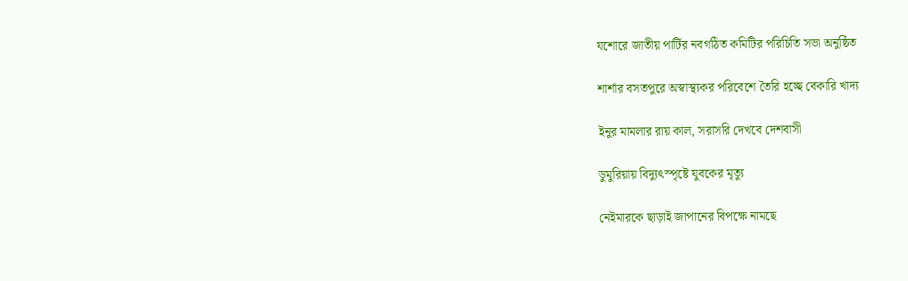যশোরে জাতীয় পার্টির নবগঠিত কমিটির পরিচিতি সভা অনুষ্ঠিত

শার্শার বসতপুরে অস্বাস্থ্যকর পরিবেশে তৈরি হচ্ছে বেকারি খাদ্য

ইনুর মামলার রায় কাল, সরাসরি দেখবে দেশবাসী

ডুমুরিয়ায় বিদ্যুৎস্পৃষ্টে যুবকের মৃত্যু

নেইমারকে ছাড়াই জাপানের বিপক্ষে নামছে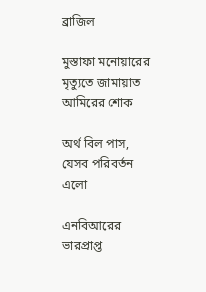ব্রাজিল

মুস্তাফা মনোয়ারের মৃত্যুতে জামায়াত আমিরের শোক

অর্থ বিল পাস, যেসব পরিবর্তন এলো

এনবিআরের ভারপ্রাপ্ত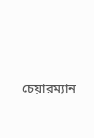চেয়ারম্যান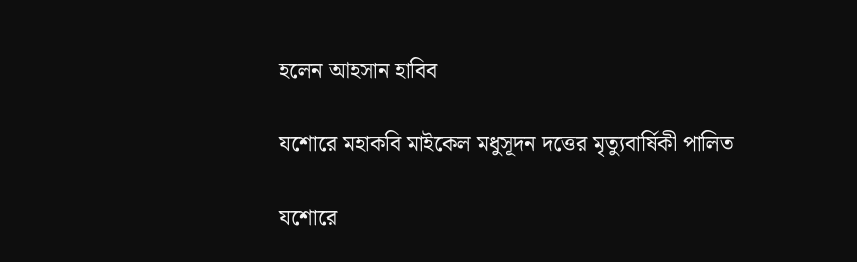হলেন আহসান হাবিব

যশোরে মহাকবি মাইকেল মধুসূদন দত্তের মৃত্যুবার্ষিকী পালিত

যশোরে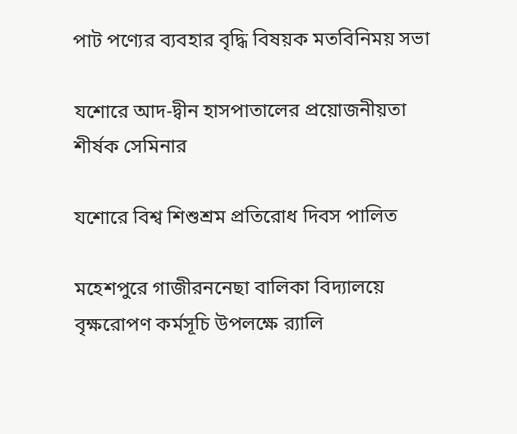পাট পণ্যের ব্যবহার বৃদ্ধি বিষয়ক মতবিনিময় সভা

যশোরে আদ-দ্বীন হাসপাতালের প্রয়োজনীয়তা শীর্ষক সেমিনার

যশোরে বিশ্ব শিশুশ্রম প্রতিরোধ দিবস পালিত

মহেশপুরে গাজীরননেছা বালিকা বিদ্যালয়ে বৃক্ষরোপণ কর্মসূচি উপলক্ষে র‌্যালি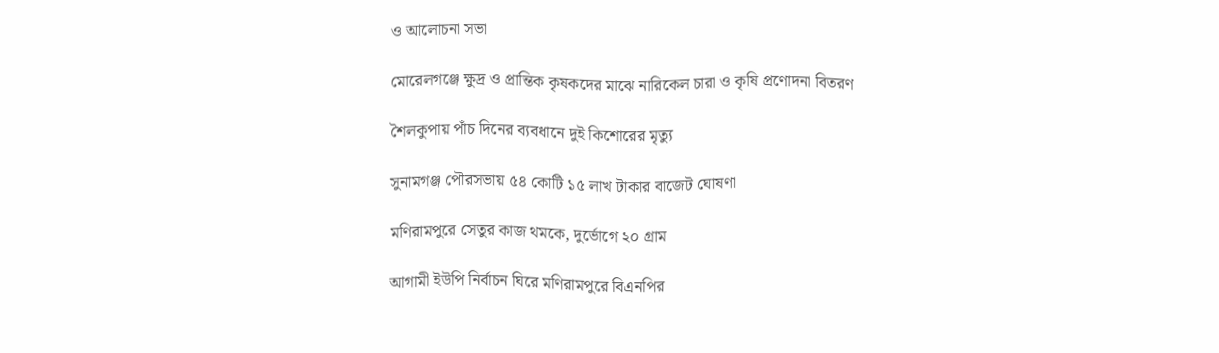ও আলোচনা সভা

মোরেলগঞ্জে ক্ষুদ্র ও প্রান্তিক কৃষকদের মাঝে নারিকেল চারা ও কৃষি প্রণোদনা বিতরণ

শৈলকুপায় পাঁচ দিনের ব্যবধানে দুই কিশোরের মৃত্যু

সুনামগঞ্জ পৌরসভায় ৫৪ কোটি ১৫ লাখ টাকার বাজেট ঘোষণা

মণিরামপুরে সেতুর কাজ থমকে, দুর্ভোগে ২০ গ্রাম

আগামী ইউপি নির্বাচন ঘিরে মণিরামপুরে বিএনপির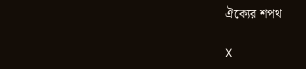ঐক্যের শপথ

X